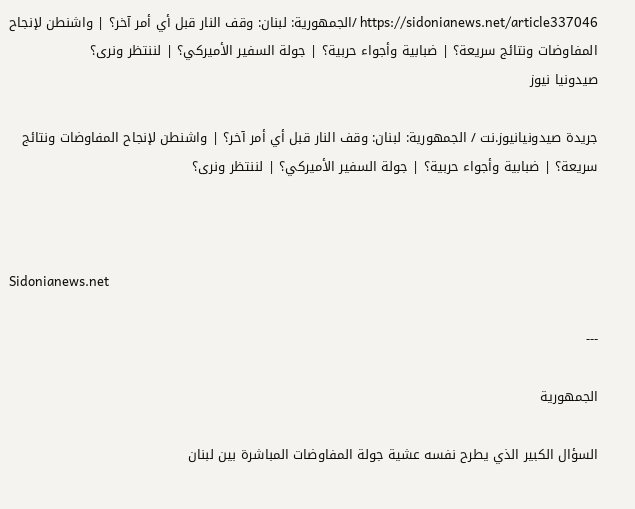https://sidonianews.net/article337046 /الجمهورية: لبنان: وقف النار قبل أي أمر آخر؟ | واشنطن لإنجاح المفاوضات ونتائج سريعة؟ | ضبابية وأجواء حربية؟ | جولة السفير الأميركي؟ | لننتظر ونرى؟
صيدونيا نيوز

جريدة صيدونيانيوز.نت / الجمهورية: لبنان: وقف النار قبل أي أمر آخر؟ | واشنطن لإنجاح المفاوضات ونتائج سريعة؟ | ضبابية وأجواء حربية؟ | جولة السفير الأميركي؟ | لننتظر ونرى؟



Sidonianews.net

---

الجمهورية

السؤال الكبير الذي يطرح نفسه عشية جولة المفاوضات المباشرة بين لبنان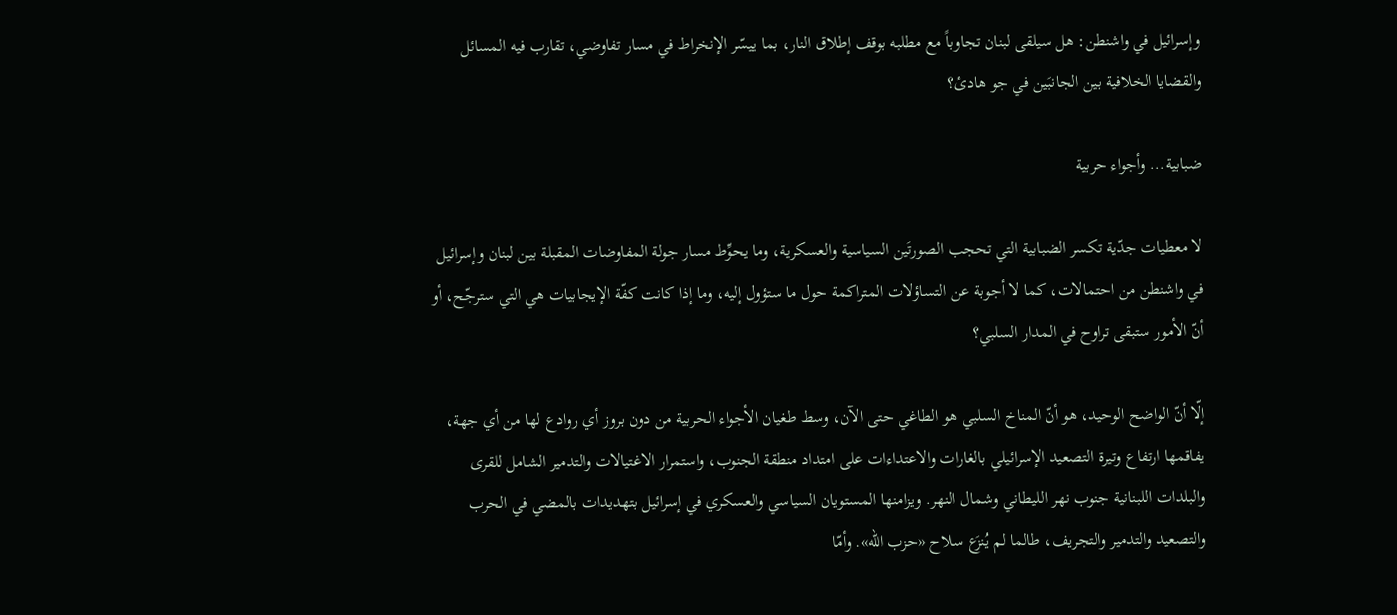وإسرائيل في واشنطن: هل سيلقى لبنان تجاوباً مع مطلبه بوقف إطلاق النار، بما ييسّر الإنخراط في مسار تفاوضي، تقارب فيه المسائل والقضايا الخلافية بين الجانبَين في جو هادئ؟

ضبابية... وأجواء حربية

لا معطيات جدّية تكسر الضبابية التي تحجب الصورتَين السياسية والعسكرية، وما يحوِّط مسار جولة المفاوضات المقبلة بين لبنان وإسرائيل في واشنطن من احتمالات، كما لا أجوبة عن التساؤلات المتراكمة حول ما ستؤول إليه، وما إذا كانت كفّة الإيجابيات هي التي سترجّح، أو أنّ الأمور ستبقى تراوح في المدار السلبي؟

إلّا أنّ الواضح الوحيد، هو أنّ المناخ السلبي هو الطاغي حتى الآن، وسط طغيان الأجواء الحربية من دون بروز أي روادع لها من أي جهة، يفاقمها ارتفاع وتيرة التصعيد الإسرائيلي بالغارات والاعتداءات على امتداد منطقة الجنوب، واستمرار الاغتيالات والتدمير الشامل للقرى والبلدات اللبنانية جنوب نهر الليطاني وشمال النهر. ويزامنها المستويان السياسي والعسكري في إسرائيل بتهديدات بالمضي في الحرب والتصعيد والتدمير والتجريف، طالما لم يُنزَع سلاح «حزب الله». وأمّا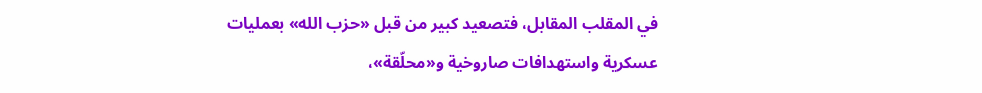في المقلب المقابل، فتصعيد كبير من قبل «حزب الله» بعمليات عسكرية واستهدافات صاروخية و«محلّقة»،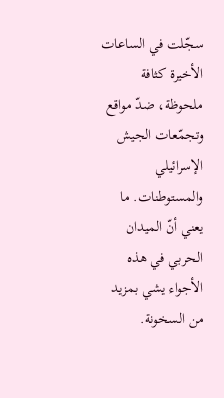سجّلت في الساعات الأخيرة كثافة ملحوظة، ضدّ مواقع وتجمّعات الجيش الإسرائيلي والمستوطنات. ما يعني أنّ الميدان الحربي في هذه الأجواء يشي بمزيد من السخونة.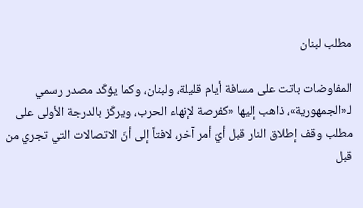مطلب لبنان

المفاوضات باتت على مسافة أيام قليلة، ولبنان، وكما يؤكّد مصدر رسمي لـ«الجمهورية»، ذاهب إليها «كفرصة لإنهاء الحرب، ويركّز بالدرجة الأولى على مطلب وقف إطلاق النار قبل أيّ أمر آخر، لافتاً إلى أنّ الاتصالات التي تجري من قبل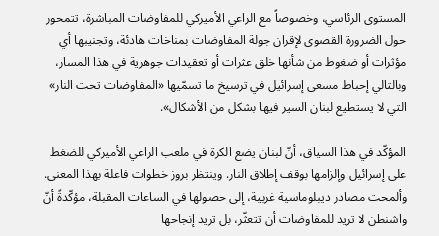المستوى الرئاسي، وخصوصاً مع الراعي الأميركي للمفاوضات المباشرة، تتمحور حول الضرورة القصوى لإقران جولة المفاوضات بمناخات هادئة، وتجنيبها أي مؤثرات أو ضغوط من شأنها خلق عثرات أو تعقيدات جوهرية في هذا المسار، وبالتالي إحباط مسعى إسرائيل في ترسيخ ما تسمّيها «المفاوضات تحت النار» التي لا يستطيع لبنان السير فيها بشكل من الأشكال».

المؤكّد في هذا السياق، أنّ لبنان يضع الكرة في ملعب الراعي الأميركي للضغط على إسرائيل وإلزامها بوقف إطلاق النار. وينتظر بروز خطوات فاعلة بهذا المعنى. وألمحت مصادر ديبلوماسية غربية، إلى حصولها في الساعات المقبلة، مؤكّدةً أنّ واشنطن لا تريد للمفاوضات أن تتعثّر، بل تريد إنجاحها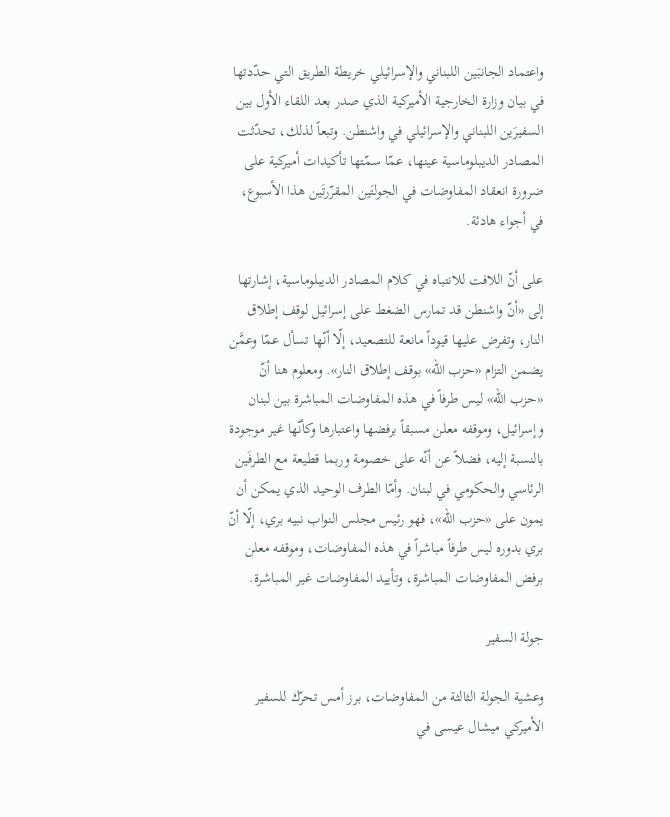واعتماد الجانبَين اللبناني والإسرائيلي خريطة الطريق التي حدّدتها في بيان وزارة الخارجية الأميركية الذي صدر بعد اللقاء الأول بين السفيرَين اللبناني والإسرائيلي في واشنطن. وتبعاً لذلك، تحدّثت المصادر الديبلوماسية عينها، عمّا سمّتها تأكيدات أميركية على ضرورة انعقاد المفاوضات في الجولتَين المقرّرتَين هذا الأسبوع، في أجواء هادئة.

على أنّ اللافت للانتباه في كلام المصادر الديبلوماسية، إشارتها إلى «أنّ واشنطن قد تمارس الضغط على إسرائيل لوقف إطلاق النار، وتفرض عليها قيوداً مانعة للتصعيد، إلّا أنّها تسأل عمّا وعمَّن يضمن التزام «حزب الله» بوقف إطلاق النار». ومعلوم هنا أنّ «حزب الله» ليس طرفاً في هذه المفاوضات المباشرة بين لبنان وإسرائيل، وموقفه معلن مسبقاً برفضها واعتبارها وكأنّها غير موجودة بالنسبة إليه، فضلاً عن أنّه على خصومة وربما قطيعة مع الطرفَين الرئاسي والحكومي في لبنان. وأمّا الطرف الوحيد الذي يمكن أن يمون على «حزب الله»، فهو رئيس مجلس النواب نبيه بري، إلّا أنّ بري بدوره ليس طرفاً مباشراً في هذه المفاوضات، وموقفه معلن برفض المفاوضات المباشرة، وتأييد المفاوضات غير المباشرة.

جولة السفير

وعشية الجولة الثالثة من المفاوضات، برز أمس تحرّك للسفير الأميركي ميشال عيسى في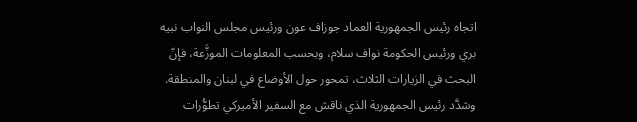اتجاه رئيس الجمهورية العماد جوزاف عون ورئيس مجلس النواب نبيه بري ورئيس الحكومة نواف سلام، وبحسب المعلومات الموزَّعة، فإنّ البحث في الزيارات الثلاث، تمحور حول الأوضاع في لبنان والمنطقة. وشدَّد رئيس الجمهورية الذي ناقش مع السفير الأميركي تطوُّرات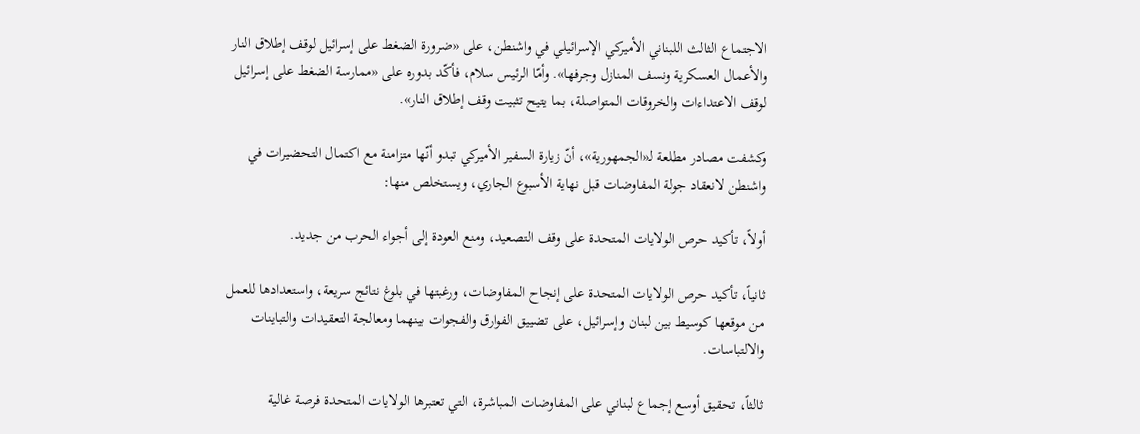الاجتماع الثالث اللبناني الأميركي الإسرائيلي في واشنطن، على «ضرورة الضغط على إسرائيل لوقف إطلاق النار والأعمال العسكرية ونسف المنازل وجرفها». وأمّا الرئيس سلام، فأكّد بدوره على «ممارسة الضغط على إسرائيل لوقف الاعتداءات والخروقات المتواصلة، بما يتيح تثبيت وقف إطلاق النار».

وكشفت مصادر مطلعة لـ«الجمهورية»، أنّ زيارة السفير الأميركي تبدو أنّها متزامنة مع اكتمال التحضيرات في واشنطن لانعقاد جولة المفاوضات قبل نهاية الأسبوع الجاري، ويستخلص منها:

أولاً، تأكيد حرص الولايات المتحدة على وقف التصعيد، ومنع العودة إلى أجواء الحرب من جديد.

ثانياً، تأكيد حرص الولايات المتحدة على إنجاح المفاوضات، ورغبتها في بلوغ نتائج سريعة، واستعدادها للعمل من موقعها كوسيط بين لبنان وإسرائيل، على تضييق الفوارق والفجوات بينهما ومعالجة التعقيدات والتباينات والالتباسات.

ثالثاً، تحقيق أوسع إجماع لبناني على المفاوضات المباشرة، التي تعتبرها الولايات المتحدة فرصة غالية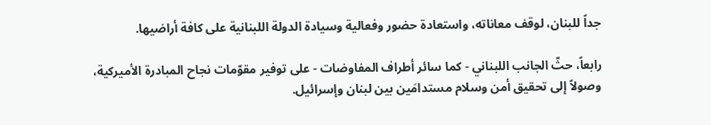جداً للبنان، لوقف معاناته، واستعادة حضور وفعالية وسيادة الدولة اللبنانية على كافة أراضيها.

رابعاً، حثّ الجانب اللبناني - كما سائر أطراف المفاوضات - على توفير مقوّمات نجاح المبادرة الأميركية، وصولاً إلى تحقيق أمن وسلام مستدامَين بين لبنان وإسرائيل.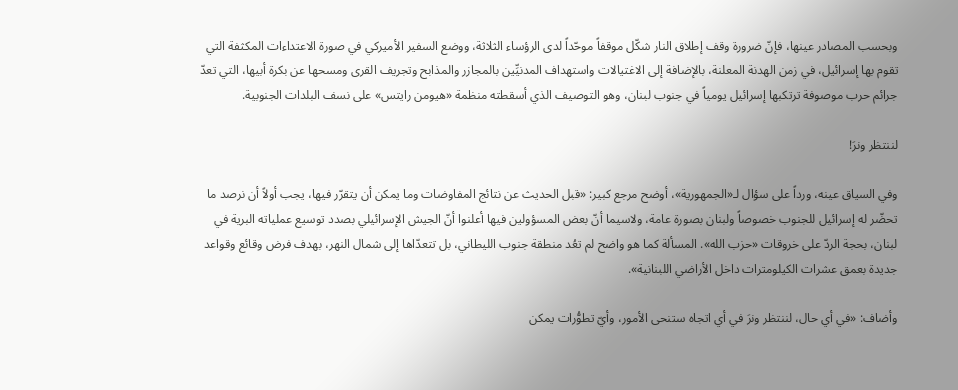وبحسب المصادر عينها، فإنّ ضرورة وقف إطلاق النار شكّل موقفاً موحّداً لدى الرؤساء الثلاثة، ووضع السفير الأميركي في صورة الاعتداءات المكثفة التي تقوم بها إسرائيل، في زمن الهدنة المعلنة، بالإضافة إلى الاغتيالات واستهداف المدنيِّين بالمجازر والمذابح وتجريف القرى ومسحها عن بكرة أبيها، التي تعدّ جرائم حرب موصوفة ترتكبها إسرائيل يومياً في جنوب لبنان، وهو التوصيف الذي أسقطته منظمة «هيومن رايتس» على نسف البلدات الجنوبية.

لننتظر ونرَ!

وفي السياق عينه، ورداً على سؤال لـ«الجمهورية»، أوضح مرجع كبير: «قبل الحديث عن نتائج المفاوضات وما يمكن أن يتقرّر فيها، يجب أولاً أن نرصد ما تحضّر له إسرائيل للجنوب خصوصاً ولبنان بصورة عامة، ولاسيما أنّ بعض المسؤولين فيها أعلنوا أنّ الجيش الإسرائيلي بصدد توسيع عملياته البرية في لبنان، بحجة الردّ على خروقات «حزب الله». المسألة كما هو واضح لم تعُد منطقة جنوب الليطاني، بل تتعدّاها إلى شمال النهر، بهدف فرض وقائع وقواعد جديدة بعمق عشرات الكيلومترات داخل الأراضي اللبنانية».

وأضاف: «في أي حال، لننتظر ونرَ في أي اتجاه ستنحى الأمور، وأيّ تطوُّرات يمكن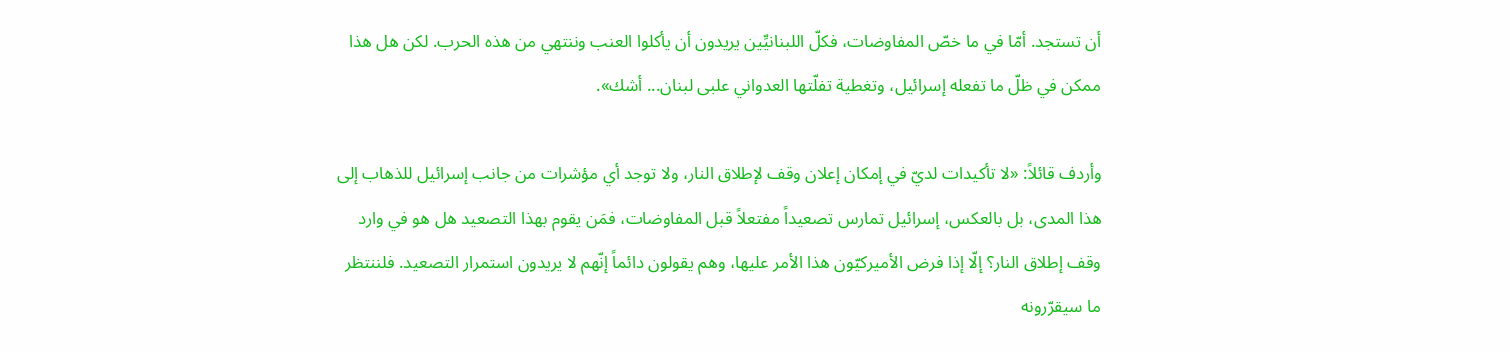أن تستجد. أمّا في ما خصّ المفاوضات، فكلّ اللبنانيِّين يريدون أن يأكلوا العنب وننتهي من هذه الحرب. لكن هل هذا ممكن في ظلّ ما تفعله إسرائيل، وتغطية تفلّتها العدواني علبى لبنان... أشك».

وأردف قائلاً: «لا تأكيدات لديّ في إمكان إعلان وقف لإطلاق النار، ولا توجد أي مؤشرات من جانب إسرائيل للذهاب إلى هذا المدى، بل بالعكس، إسرائيل تمارس تصعيداً مفتعلاً قبل المفاوضات، فمَن يقوم بهذا التصعيد هل هو في وارد وقف إطلاق النار؟ إلّا إذا فرض الأميركيّون هذا الأمر عليها، وهم يقولون دائماً إنّهم لا يريدون استمرار التصعيد. فلننتظر ما سيقرّرونه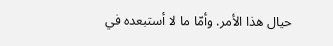حيال هذا الأمر. وأمّا ما لا أستبعده في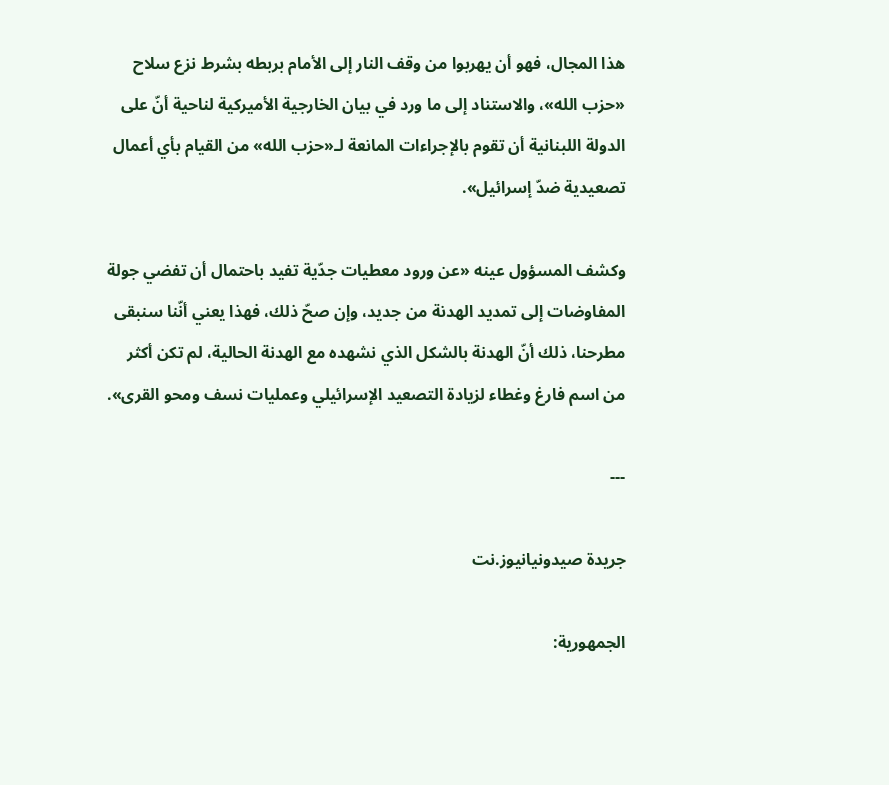هذا المجال، فهو أن يهربوا من وقف النار إلى الأمام بربطه بشرط نزع سلاح «حزب الله»، والاستناد إلى ما ورد في بيان الخارجية الأميركية لناحية أنّ على الدولة اللبنانية أن تقوم بالإجراءات المانعة لـ«حزب الله» من القيام بأي أعمال تصعيدية ضدّ إسرائيل».

وكشف المسؤول عينه «عن ورود معطيات جدّية تفيد باحتمال أن تفضي جولة المفاوضات إلى تمديد الهدنة من جديد، وإن صحّ ذلك، فهذا يعني أنّنا سنبقى مطرحنا، ذلك أنّ الهدنة بالشكل الذي نشهده مع الهدنة الحالية، لم تكن أكثر من اسم فارغ وغطاء لزيادة التصعيد الإسرائيلي وعمليات نسف ومحو القرى».

---

جريدة صيدونيانيوز.نت

الجمهورية: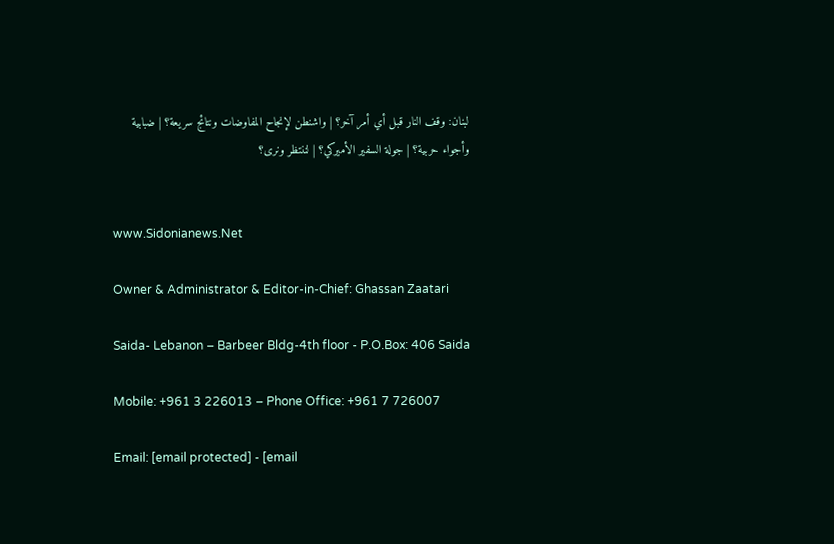لبنان: وقف النار قبل أي أمر آخر؟ | واشنطن لإنجاح المفاوضات ونتائج سريعة؟ | ضبابية وأجواء حربية؟ | جولة السفير الأميركي؟ | لننتظر ونرى؟


www.Sidonianews.Net

Owner & Administrator & Editor-in-Chief: Ghassan Zaatari

Saida- Lebanon – Barbeer Bldg-4th floor - P.O.Box: 406 Saida

Mobile: +961 3 226013 – Phone Office: +961 7 726007

Email: [email protected] - [email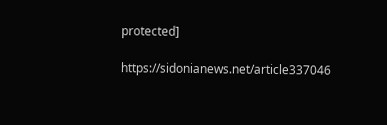protected]

https://sidonianews.net/article337046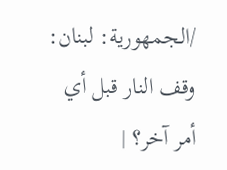/الجمهورية: لبنان: وقف النار قبل أي أمر آخر؟ |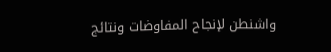واشنطن لإنجاح المفاوضات ونتائج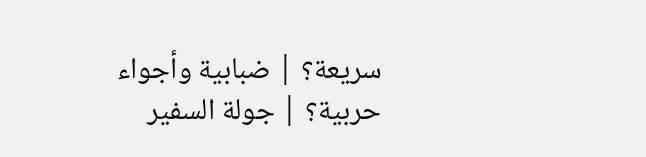سريعة؟ | ضبابية وأجواء حربية؟ | جولة السفير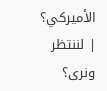الأميركي؟ | لننتظر ونرى؟